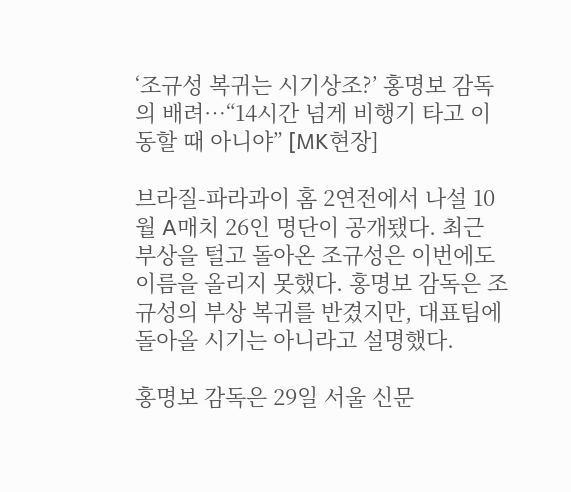‘조규성 복귀는 시기상조?’ 홍명보 감독의 배려…“14시간 넘게 비행기 타고 이동할 때 아니야” [MK현장]

브라질-파라과이 홈 2연전에서 나설 10월 A매치 26인 명단이 공개됐다. 최근 부상을 털고 돌아온 조규성은 이번에도 이름을 올리지 못했다. 홍명보 감독은 조규성의 부상 복귀를 반겼지만, 대표팀에 돌아올 시기는 아니라고 설명했다.

홍명보 감독은 29일 서울 신문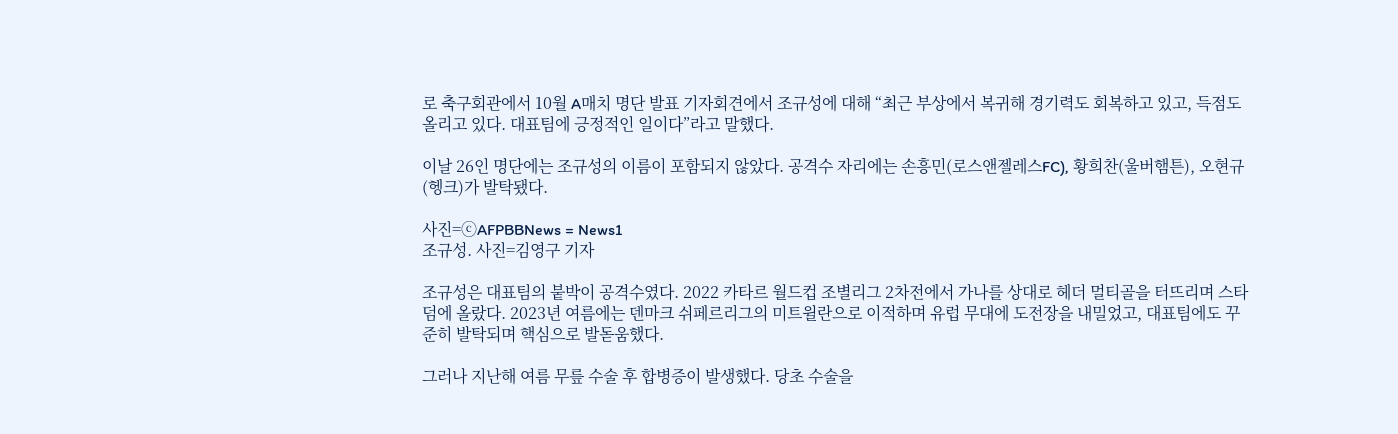로 축구회관에서 10월 A매치 명단 발표 기자회견에서 조규성에 대해 “최근 부상에서 복귀해 경기력도 회복하고 있고, 득점도 올리고 있다. 대표팀에 긍정적인 일이다”라고 말했다.

이날 26인 명단에는 조규성의 이름이 포함되지 않았다. 공격수 자리에는 손흥민(로스앤젤레스FC), 황희찬(울버햄튼), 오현규(헹크)가 발탁됐다.

사진=ⓒAFPBBNews = News1
조규성. 사진=김영구 기자

조규성은 대표팀의 붙박이 공격수였다. 2022 카타르 월드컵 조별리그 2차전에서 가나를 상대로 헤더 멀티골을 터뜨리며 스타덤에 올랐다. 2023년 여름에는 덴마크 쉬페르리그의 미트윌란으로 이적하며 유럽 무대에 도전장을 내밀었고, 대표팀에도 꾸준히 발탁되며 핵심으로 발돋움했다.

그러나 지난해 여름 무릎 수술 후 합병증이 발생했다. 당초 수술을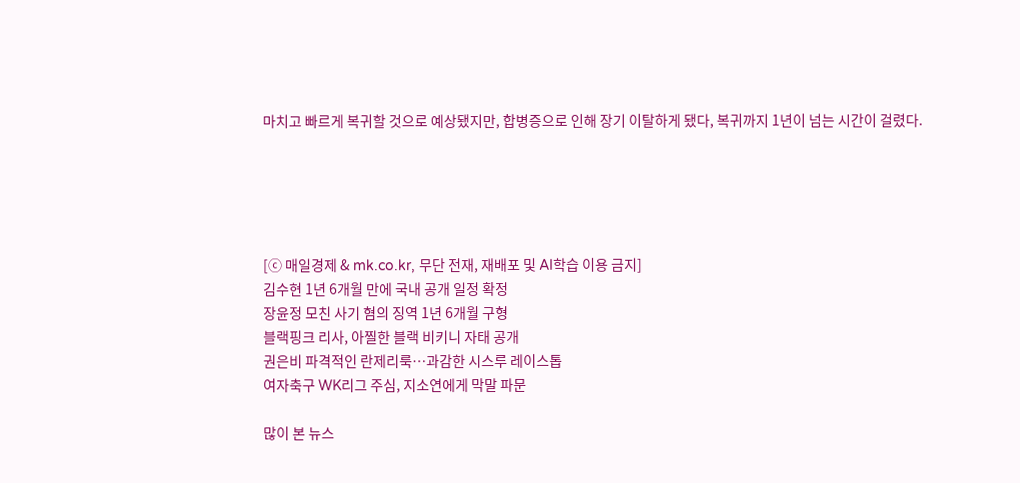마치고 빠르게 복귀할 것으로 예상됐지만, 합병증으로 인해 장기 이탈하게 됐다, 복귀까지 1년이 넘는 시간이 걸렸다.





[ⓒ 매일경제 & mk.co.kr, 무단 전재, 재배포 및 AI학습 이용 금지]
김수현 1년 6개월 만에 국내 공개 일정 확정
장윤정 모친 사기 혐의 징역 1년 6개월 구형
블랙핑크 리사, 아찔한 블랙 비키니 자태 공개
권은비 파격적인 란제리룩…과감한 시스루 레이스톱
여자축구 WK리그 주심, 지소연에게 막말 파문

많이 본 뉴스